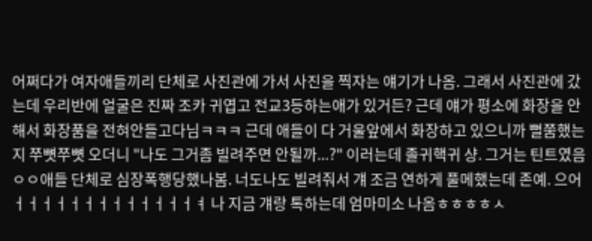어쩌다가 여자애들끼리 단체로 사진관에 가서 사진을 찍자는 얘기가 나옴. 그래서 사진관에 갔는데 우리반에 얼굴은 진짜 조카 귀엽고 전교3등하는애가 있거든? 근데 얘가 평소에 화장을 안해서 화장품을 전혀안들고다님ㅋㅋㅋ 근데 애들이 다 거울앞에서 화장하고 있으니까 뻘쭘했는지 쭈뼛쭈뼛 오더니 "나도 그거좀 빌려주면 안될까...?" 이러는데 졸귀핵귀 샹. 그거는 틴트였음ㅇㅇ애들 단체로 심장폭행당했나봄. 너도나도 빌려줘서 걔 조금 연하게 풀메했는데 존예. 으어ㅓㅓㅓㅓㅓㅓㅓㅓㅓㅓㅓㅓㅓㅕ 나 지금 걔랑 톡하는데 엄마미소 나옴ㅎㅎㅎㅎㅅ